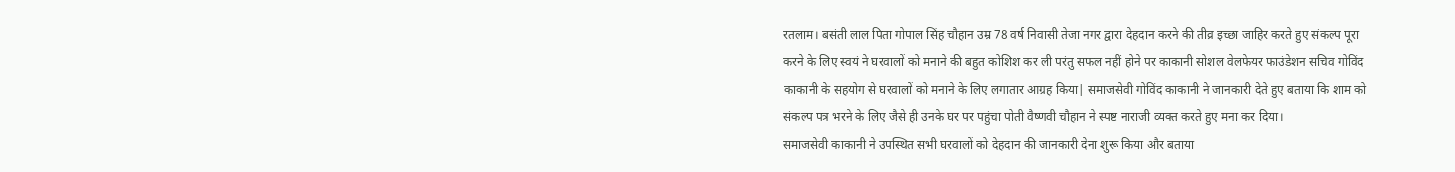रतलाम। बसंती लाल पिता गोपाल सिंह चौहान उम्र 78 वर्ष निवासी तेजा नगर द्वारा देहदान करने की तीव्र इच्छा जाहिर करते हुए संकल्प पूरा करने के लिए स्वयं ने घरवालों को मनाने की बहुत कोशिश कर ली परंतु सफल नहीं होने पर काकानी सोशल वेलफेयर फाउंडेशन सचिव गोविंद काकानी के सहयोग से घरवालों को मनाने के लिए लगातार आग्रह किया| समाजसेवी गोविंद काकानी ने जानकारी देते हुए बताया कि शाम को संकल्प पत्र भरने के लिए जैसे ही उनके घर पर पहुंचा पोती वैष्णवी चौहान ने स्पष्ट नाराजी व्यक्त करते हुए मना कर दिया।
समाजसेवी काकानी ने उपस्थित सभी घरवालों को देहदान की जानकारी देना शुरू किया और बताया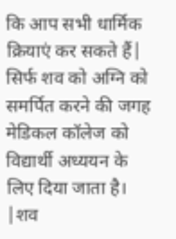कि आप सभी धार्मिक क्रियाएं कर सकते हैं| सिर्फ शव को अग्नि को समर्पित करने की जगह मेडिकल कॉलेज को विद्यार्थी अध्ययन के लिए दिया जाता है। |शव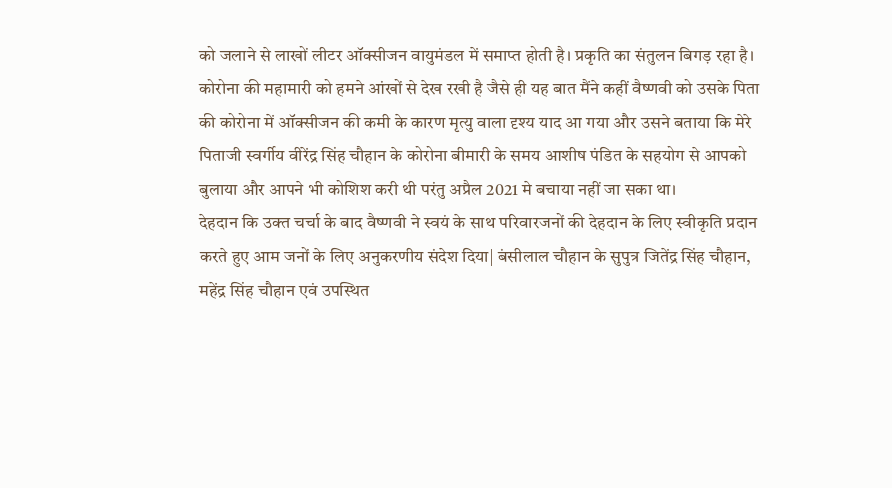को जलाने से लाखों लीटर ऑक्सीजन वायुमंडल में समाप्त होती है। प्रकृति का संतुलन बिगड़ रहा है। कोरोना की महामारी को हमने आंखों से देख रखी है जैसे ही यह बात मैंने कहीं वैष्णवी को उसके पिता की कोरोना में ऑक्सीजन की कमी के कारण मृत्यु वाला दृश्य याद आ गया और उसने बताया कि मेरे पिताजी स्वर्गीय वीरेंद्र सिंह चौहान के कोरोना बीमारी के समय आशीष पंडित के सहयोग से आपको बुलाया और आपने भी कोशिश करी थी परंतु अप्रैल 2021 मे बचाया नहीं जा सका था।
देहदान कि उक्त चर्चा के बाद वैष्णवी ने स्वयं के साथ परिवारजनों की देहदान के लिए स्वीकृति प्रदान करते हुए आम जनों के लिए अनुकरणीय संदेश दिया| बंसीलाल चौहान के सुपुत्र जितेंद्र सिंह चौहान, महेंद्र सिंह चौहान एवं उपस्थित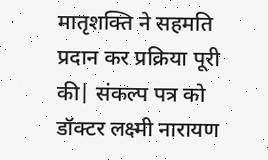मातृशक्ति ने सहमति प्रदान कर प्रक्रिया पूरी की| संकल्प पत्र को डॉक्टर लक्ष्मी नारायण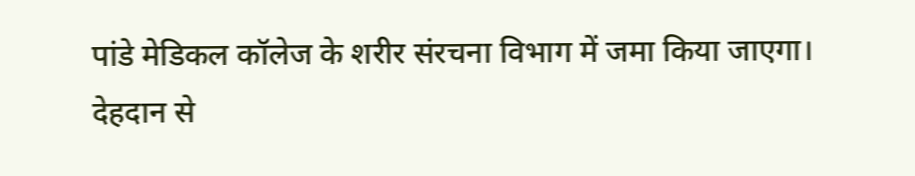पांडे मेडिकल कॉलेज के शरीर संरचना विभाग में जमा किया जाएगा।
देहदान से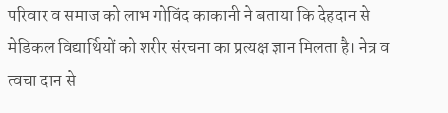परिवार व समाज को लाभ गोविंद काकानी ने बताया कि देहदान से मेडिकल विद्यार्थियों को शरीर संरचना का प्रत्यक्ष ज्ञान मिलता है। नेत्र व त्वचा दान से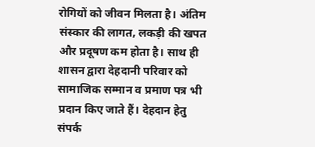रोगियों को जीवन मिलता है। अंतिम संस्कार की लागत, लकड़ी की खपत और प्रदूषण कम होता है। साथ ही शासन द्वारा देहदानी परिवार को सामाजिक सम्मान व प्रमाण पत्र भी प्रदान किए जाते हैं। देहदान हेतु संपर्क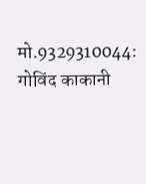मो.9329310044: गोविंद काकानी